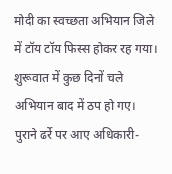मोदी का स्वच्छता अभियान जिले में टॉय टॉय फिस्स होकर रह गया। शुरूवात में कुछ दिनों चले अभियान बाद में ठप हो गए। पुराने ढर्रे पर आए अधिकारी-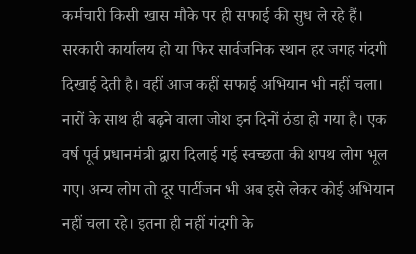कर्मचारी किसी खास मौके पर ही सफाई की सुध ले रहे हैं। सरकारी कार्यालय हो या फिर सार्वजनिक स्थान हर जगह गंदगी दिखाई देती है। वहीं आज कहीं सफाई अभियान भी नहीं चला।
नारों के साथ ही बढ़ने वाला जोश इन दिनों ठंडा हो गया है। एक वर्ष पूर्व प्रधानमंत्री द्वारा दिलाई गई स्वच्छता की शपथ लोग भूल गए। अन्य लोग तो दूर पार्टीजन भी अब इसे लेकर कोई अभियान नहीं चला रहे। इतना ही नहीं गंदगी के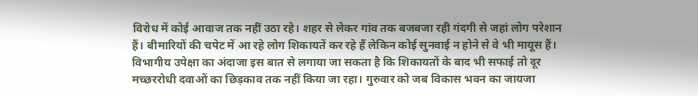विरोध में कोई आवाज तक नहीं उठा रहे। शहर से लेकर गांव तक बजबजा रही गंदगी से जहां लोग परेशान हैं। बीमारियों की चपेट में आ रहे लोग शिकायतें कर रहे हैं लेकिन कोई सुनवाई न होने से वे भी मायूस हैं। विभागीय उपेक्षा का अंदाजा इस बात से लगाया जा सकता है कि शिकायतों के बाद भी सफाई तो दूर मच्छररोधी दवाओं का छिड़काव तक नहीं किया जा रहा। गुरुवार को जब विकास भवन का जायजा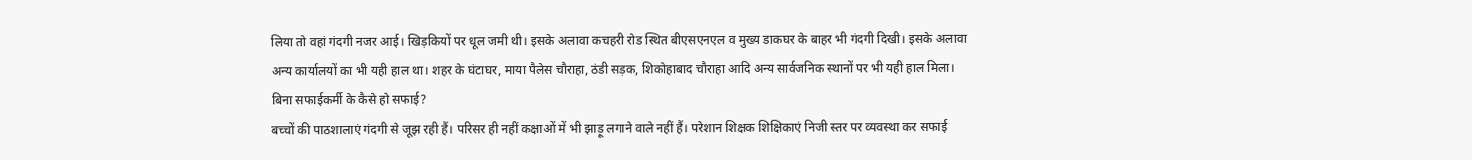लिया तो वहां गंदगी नजर आई। खिड़कियों पर धूल जमी थी। इसके अलावा कचहरी रोड स्थित बीएसएनएल व मुख्य डाकघर के बाहर भी गंदगी दिखी। इसके अलावा अन्य कार्यालयों का भी यही हाल था। शहर के घंटाघर, माया पैलेस चौराहा, ठंडी सड़क, शिकोहाबाद चौराहा आदि अन्य सार्वजनिक स्थानों पर भी यही हाल मिला।
बिना सफाईकर्मी के कैसे हो सफाई?
बच्चों की पाठशालाएं गंदगी से जूझ रही हैं। परिसर ही नहीं कक्षाओं में भी झाड़ू लगाने वाले नहीं हैं। परेशान शिक्षक शिक्षिकाएं निजी स्तर पर व्यवस्था कर सफाई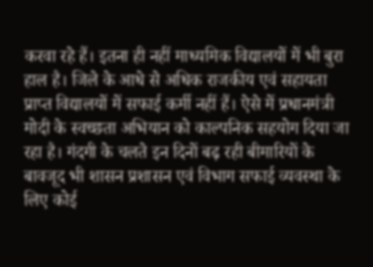करवा रहे हैं। इतना ही नहीं माध्यमिक विद्यालयों में भी बुरा हाल है। जिले के आधे से अधिक राजकीय एवं सहायता प्राप्त विद्यालयों में सफाई कर्मी नहीं हैं। ऐसे में प्रधानमंत्री मोदी के स्वच्छता अभियान को काल्पनिक सहयोग दिया जा रहा है। गंदगी के चलते इन दिनों बढ़ रही बीमारियों के बावजूद भी शासन प्रशासन एवं विभाग सफाई व्यवस्था के लिए कोई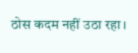ठोस कदम नहीं उठा रहा।